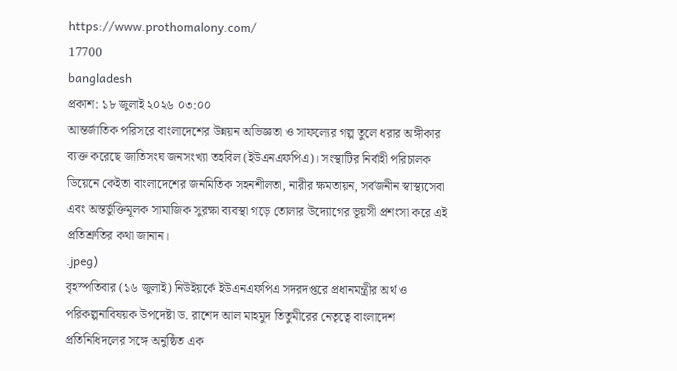https://www.prothomalony.com/
17700
bangladesh
প্রকাশ: ১৮ জুলাই ২০২৬ ০৩:০০
আন্তর্জাতিক পরিসরে বাংলাদেশের উন্নয়ন অভিজ্ঞতা ও সাফল্যের গল্প তুলে ধরার অঙ্গীকার ব্যক্ত করেছে জাতিসংঘ জনসংখ্যা তহবিল (ইউএনএফপিএ)। সংস্থাটির নির্বাহী পরিচালক ডিয়েনে কেইতা বাংলাদেশের জনমিতিক সহনশীলতা, নারীর ক্ষমতায়ন, সর্বজনীন স্বাস্থ্যসেবা এবং অন্তর্ভুক্তিমূলক সামাজিক সুরক্ষা ব্যবস্থা গড়ে তোলার উদ্যোগের ভূয়সী প্রশংসা করে এই প্রতিশ্রুতির কথা জানান।
.jpeg)
বৃহস্পতিবার (১৬ জুলাই) নিউইয়র্কে ইউএনএফপিএ সদরদপ্তরে প্রধানমন্ত্রীর অর্থ ও পরিকল্পনাবিষয়ক উপদেষ্টা ড. রাশেদ আল মাহমুদ তিতুমীরের নেতৃত্বে বাংলাদেশ প্রতিনিধিদলের সঙ্গে অনুষ্ঠিত এক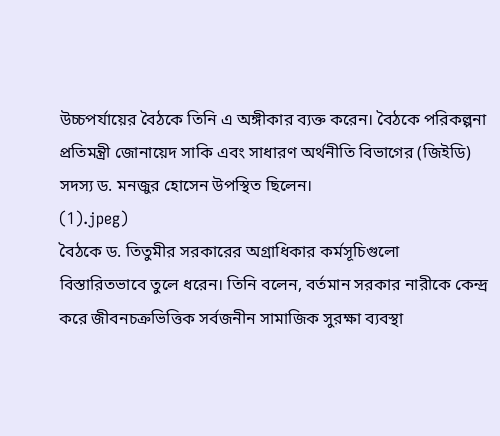উচ্চপর্যায়ের বৈঠকে তিনি এ অঙ্গীকার ব্যক্ত করেন। বৈঠকে পরিকল্পনা প্রতিমন্ত্রী জোনায়েদ সাকি এবং সাধারণ অর্থনীতি বিভাগের (জিইডি) সদস্য ড. মনজুর হোসেন উপস্থিত ছিলেন।
(1).jpeg)
বৈঠকে ড. তিতুমীর সরকারের অগ্রাধিকার কর্মসূচিগুলো বিস্তারিতভাবে তুলে ধরেন। তিনি বলেন, বর্তমান সরকার নারীকে কেন্দ্র করে জীবনচক্রভিত্তিক সর্বজনীন সামাজিক সুরক্ষা ব্যবস্থা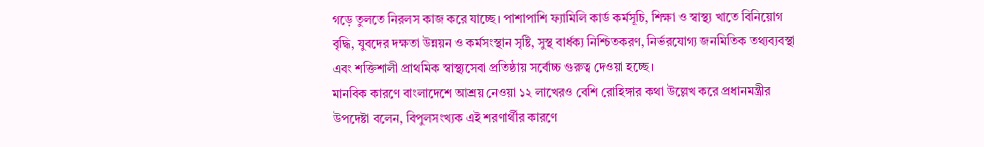গড়ে তুলতে নিরলস কাজ করে যাচ্ছে। পাশাপাশি ফ্যামিলি কার্ড কর্মসূচি, শিক্ষা ও স্বাস্থ্য খাতে বিনিয়োগ বৃদ্ধি, যুবদের দক্ষতা উন্নয়ন ও কর্মসংস্থান সৃষ্টি, সুস্থ বার্ধক্য নিশ্চিতকরণ, নির্ভরযোগ্য জনমিতিক তথ্যব্যবস্থা এবং শক্তিশালী প্রাথমিক স্বাস্থ্যসেবা প্রতিষ্ঠায় সর্বোচ্চ গুরুত্ব দেওয়া হচ্ছে।
মানবিক কারণে বাংলাদেশে আশ্রয় নেওয়া ১২ লাখেরও বেশি রোহিঙ্গার কথা উল্লেখ করে প্রধানমন্ত্রীর উপদেষ্টা বলেন, বিপুলসংখ্যক এই শরণার্থীর কারণে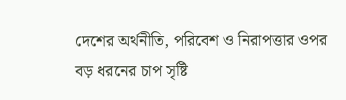দেশের অর্থনীতি, পরিবেশ ও নিরাপত্তার ওপর বড় ধরনের চাপ সৃষ্টি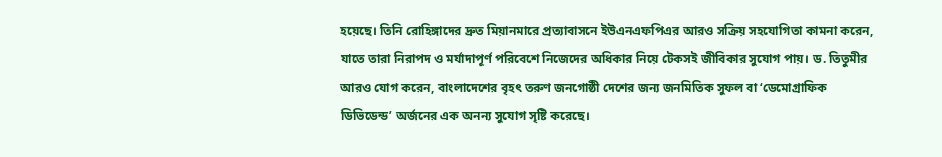হয়েছে। তিনি রোহিঙ্গাদের দ্রুত মিয়ানমারে প্রত্যাবাসনে ইউএনএফপিএর আরও সক্রিয় সহযোগিতা কামনা করেন, যাতে তারা নিরাপদ ও মর্যাদাপূর্ণ পরিবেশে নিজেদের অধিকার নিয়ে টেকসই জীবিকার সুযোগ পায়। ড. তিতুমীর আরও যোগ করেন, বাংলাদেশের বৃহৎ তরুণ জনগোষ্ঠী দেশের জন্য জনমিতিক সুফল বা ‘ডেমোগ্রাফিক ডিভিডেন্ড’ অর্জনের এক অনন্য সুযোগ সৃষ্টি করেছে।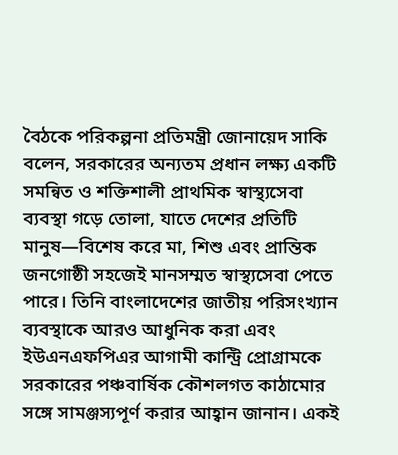বৈঠকে পরিকল্পনা প্রতিমন্ত্রী জোনায়েদ সাকি বলেন, সরকারের অন্যতম প্রধান লক্ষ্য একটি সমন্বিত ও শক্তিশালী প্রাথমিক স্বাস্থ্যসেবা ব্যবস্থা গড়ে তোলা, যাতে দেশের প্রতিটি মানুষ—বিশেষ করে মা, শিশু এবং প্রান্তিক জনগোষ্ঠী সহজেই মানসম্মত স্বাস্থ্যসেবা পেতে পারে। তিনি বাংলাদেশের জাতীয় পরিসংখ্যান ব্যবস্থাকে আরও আধুনিক করা এবং ইউএনএফপিএর আগামী কান্ট্রি প্রোগ্রামকে সরকারের পঞ্চবার্ষিক কৌশলগত কাঠামোর সঙ্গে সামঞ্জস্যপূর্ণ করার আহ্বান জানান। একই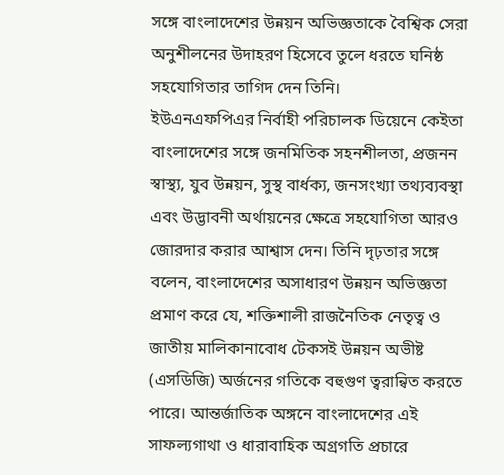সঙ্গে বাংলাদেশের উন্নয়ন অভিজ্ঞতাকে বৈশ্বিক সেরা অনুশীলনের উদাহরণ হিসেবে তুলে ধরতে ঘনিষ্ঠ সহযোগিতার তাগিদ দেন তিনি।
ইউএনএফপিএর নির্বাহী পরিচালক ডিয়েনে কেইতা বাংলাদেশের সঙ্গে জনমিতিক সহনশীলতা, প্রজনন স্বাস্থ্য, যুব উন্নয়ন, সুস্থ বার্ধক্য, জনসংখ্যা তথ্যব্যবস্থা এবং উদ্ভাবনী অর্থায়নের ক্ষেত্রে সহযোগিতা আরও জোরদার করার আশ্বাস দেন। তিনি দৃঢ়তার সঙ্গে বলেন, বাংলাদেশের অসাধারণ উন্নয়ন অভিজ্ঞতা প্রমাণ করে যে, শক্তিশালী রাজনৈতিক নেতৃত্ব ও জাতীয় মালিকানাবোধ টেকসই উন্নয়ন অভীষ্ট (এসডিজি) অর্জনের গতিকে বহুগুণ ত্বরান্বিত করতে পারে। আন্তর্জাতিক অঙ্গনে বাংলাদেশের এই সাফল্যগাথা ও ধারাবাহিক অগ্রগতি প্রচারে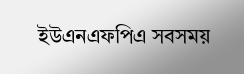ইউএনএফপিএ সবসময়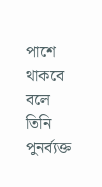পাশে থাকবে বলে তিনি পুনর্ব্যক্ত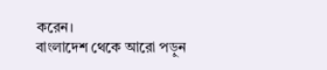করেন।
বাংলাদেশ থেকে আরো পড়ুন